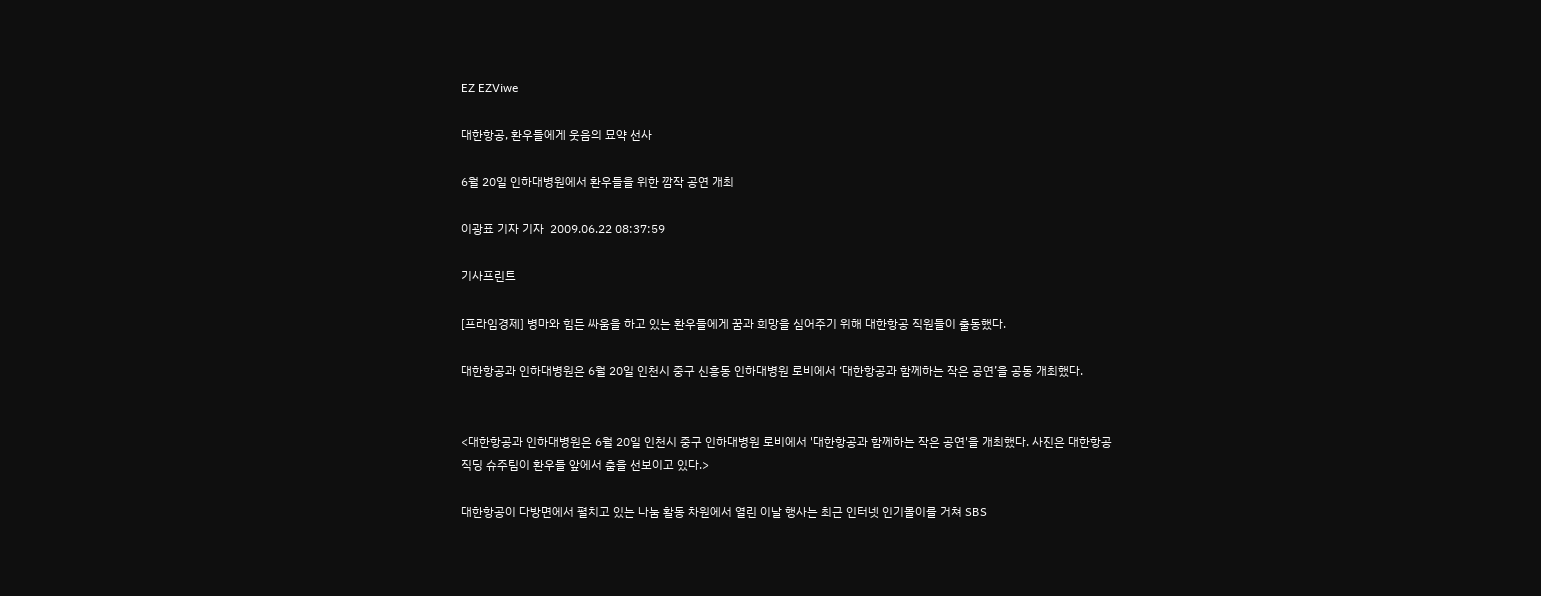EZ EZViwe

대한항공, 환우들에게 웃음의 묘약 선사

6월 20일 인하대병원에서 환우들을 위한 깜작 공연 개최

이광표 기자 기자  2009.06.22 08:37:59

기사프린트

[프라임경제] 병마와 힘든 싸움을 하고 있는 환우들에게 꿈과 희망을 심어주기 위해 대한항공 직원들이 출동했다.

대한항공과 인하대병원은 6월 20일 인천시 중구 신흥동 인하대병원 로비에서 ‘대한항공과 함께하는 작은 공연’을 공동 개최했다.


<대한항공과 인하대병원은 6월 20일 인천시 중구 인하대병원 로비에서 '대한항공과 함께하는 작은 공연'을 개최했다. 사진은 대한항공 직딩 슈주팀이 환우들 앞에서 춤을 선보이고 있다.>

대한항공이 다방면에서 펼치고 있는 나눔 활동 차원에서 열린 이날 행사는 최근 인터넷 인기몰이를 거쳐 SBS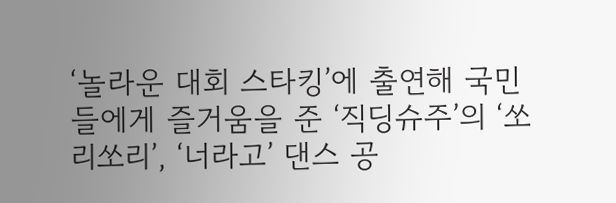‘놀라운 대회 스타킹’에 출연해 국민들에게 즐거움을 준 ‘직딩슈주’의 ‘쏘리쏘리’, ‘너라고’ 댄스 공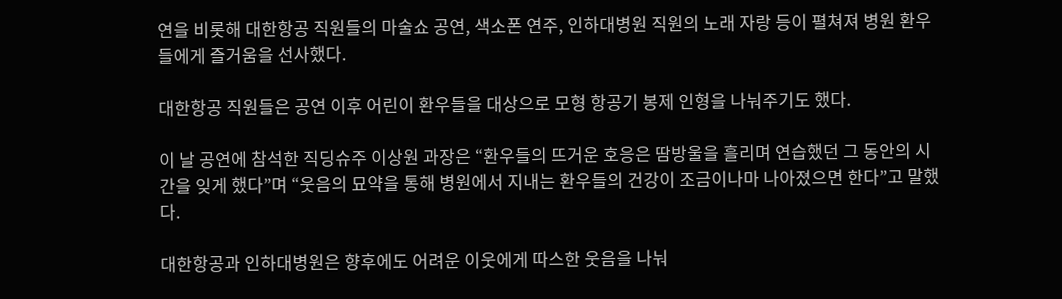연을 비롯해 대한항공 직원들의 마술쇼 공연, 색소폰 연주, 인하대병원 직원의 노래 자랑 등이 펼쳐져 병원 환우들에게 즐거움을 선사했다.

대한항공 직원들은 공연 이후 어린이 환우들을 대상으로 모형 항공기 봉제 인형을 나눠주기도 했다.

이 날 공연에 참석한 직딩슈주 이상원 과장은 “환우들의 뜨거운 호응은 땀방울을 흘리며 연습했던 그 동안의 시간을 잊게 했다”며 “웃음의 묘약을 통해 병원에서 지내는 환우들의 건강이 조금이나마 나아졌으면 한다”고 말했다.

대한항공과 인하대병원은 향후에도 어려운 이웃에게 따스한 웃음을 나눠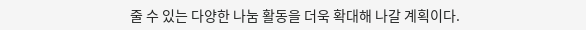줄 수 있는 다양한 나눔 활동을 더욱 확대해 나갈 계획이다.